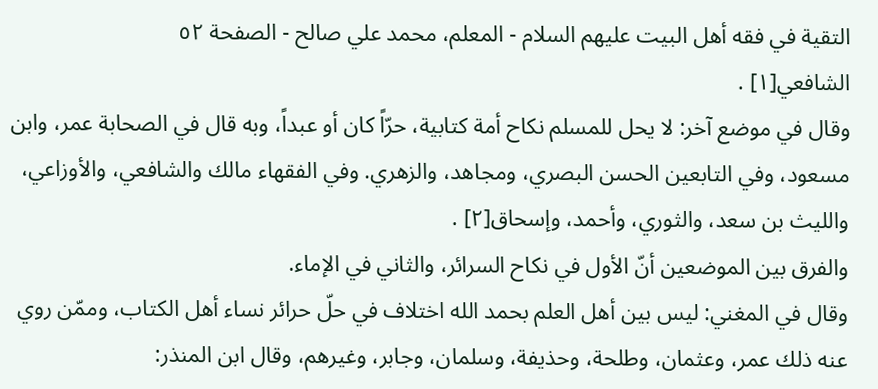التقية في فقه أهل البيت عليهم السلام - المعلم، محمد علي صالح - الصفحة ٥٢
الشافعي[١] .
وقال في موضع آخر: لا يحل للمسلم نكاح أمة كتابية، حرّاً كان أو عبداً، وبه قال في الصحابة عمر، وابن مسعود، وفي التابعين الحسن البصري، ومجاهد، والزهري. وفي الفقهاء مالك والشافعي، والأوزاعي، والليث بن سعد، والثوري، وأحمد، وإسحاق[٢] .
والفرق بين الموضعين أنّ الأول في نكاح السرائر، والثاني في الإماء.
وقال في المغني: ليس بين أهل العلم بحمد الله اختلاف في حلّ حرائر نساء أهل الكتاب، وممّن روي عنه ذلك عمر، وعثمان، وطلحة، وحذيفة، وسلمان، وجابر، وغيرهم، وقال ابن المنذر: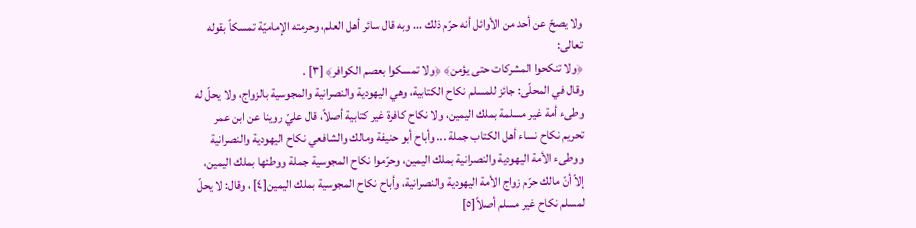ولا يصحّ عن أحد من الأوائل أنه حرّم ذلك ... وبه قال سائر أهل العلم، وحرمته الإماميّة تمسكاً بقوله تعالى:
﴿ولا تنكحوا المشركات حتى يؤمن﴾ ﴿ولا تمسكوا بعصم الكوافر﴾ [٣] .
وقال في المحلّى: جائز للمسلم نكاح الكتابية، وهي اليهودية والنصرانية والمجوسية بالزواج، ولا يحلّ له وطىء أمة غير مسلمة بملك اليمين، ولا نكاح كافرة غير كتابية أصلاً، قال عليّ روينا عن ابن عمر تحريم نكاح نساء أهل الكتاب جملة ... وأباح أبو حنيفة ومالك والشافعي نكاح اليهودية والنصرانية ووطىء الأمة اليهودية والنصرانية بملك اليمين، وحرّموا نكاح المجوسية جملة ووطئها بملك اليمين، إلاّ أنّ مالك حرّم زواج الأمة اليهودية والنصرانية، وأباح نكاح المجوسية بملك اليمين[٤] ، وقال: لا يحلّ لمسلم نكاح غير مسلم أصلاً[٥]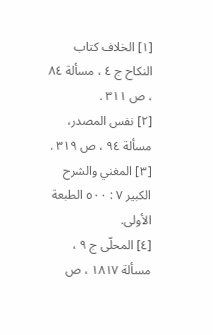[١] الخلاف كتاب النكاح ج ٤ ، مسألة ٨٤ ، ص ٣١١ .
[٢] نفس المصدر، مسألة ٩٤ ، ص ٣١٩ .
[٣] المغني والشرح الكبير ٧ : ٥٠٠ الطبعة الأولى.
[٤] المحلّى ج ٩ ، مسألة ١٨١٧ ، ص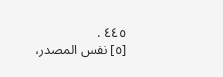٤٤٥ .
[٥] نفس المصدر،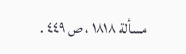مسألة ١٨١٨ ، ص ٤٤٩ .